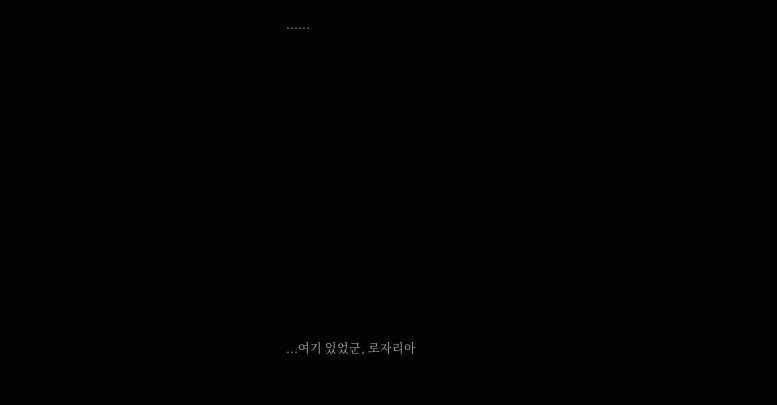......













...여기 있었군, 로자리아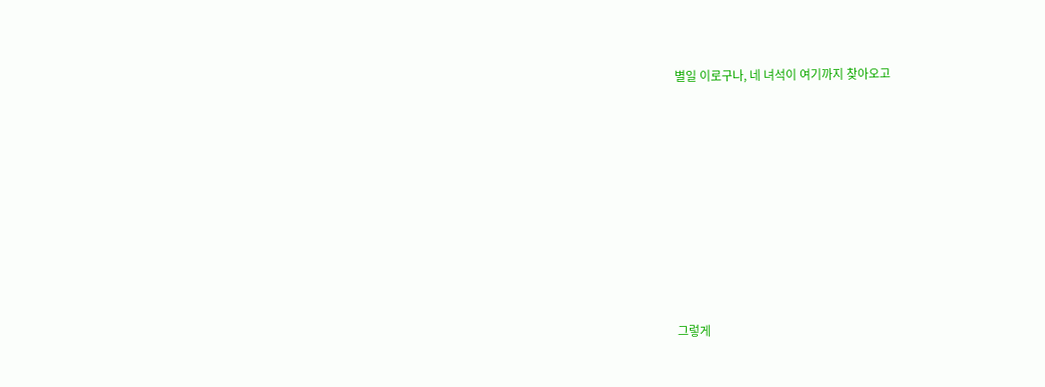별일 이로구나, 네 녀석이 여기까지 찾아오고














그렇게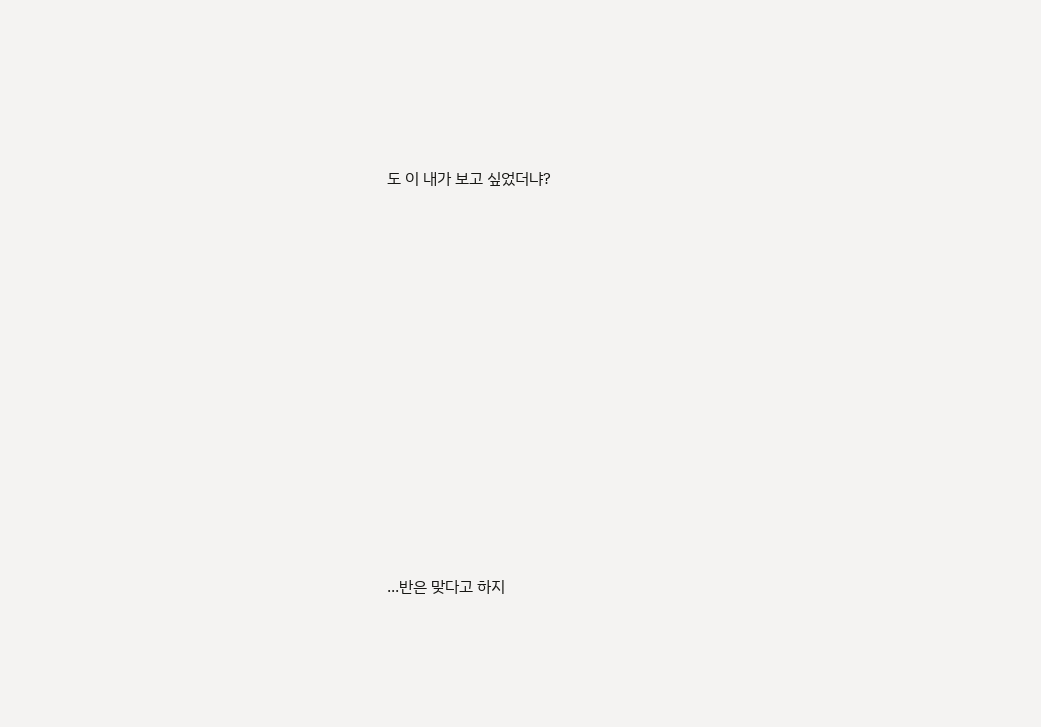도 이 내가 보고 싶었더냐?














...반은 맞다고 하지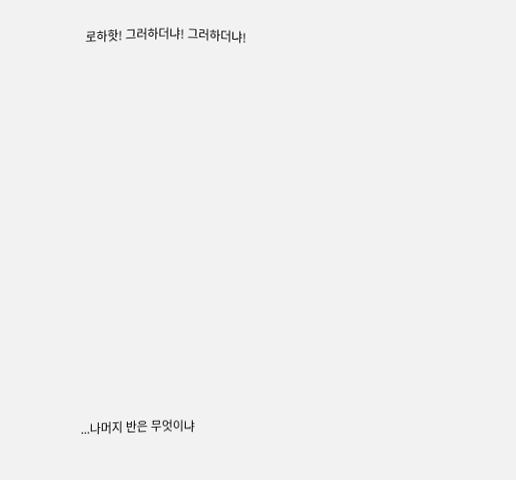로하핫! 그러하더냐! 그러하더냐!



























...나머지 반은 무엇이냐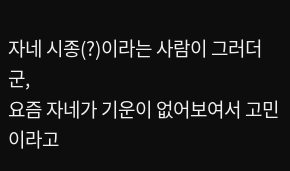자네 시종(?)이라는 사람이 그러더군,
요즘 자네가 기운이 없어보여서 고민이라고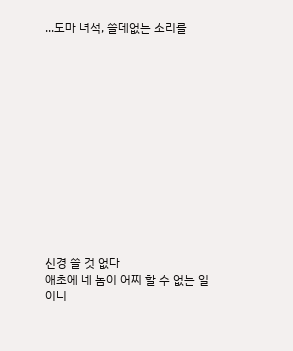...도마 녀석, 쓸데없는 소리를













신경 쓸 것 없다
애초에 네 놈이 어찌 할 수 없는 일이니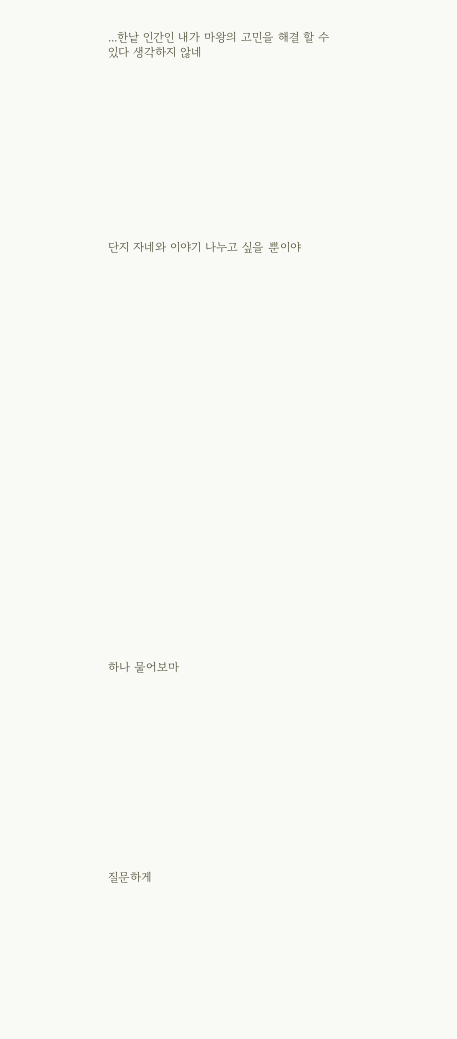...한낱 인간인 내가 마왕의 고민을 해결 할 수 있다 생각하지 않네












단지 자네와 이야기 나누고 싶을 뿐이야



























하나 물어보마













질문하게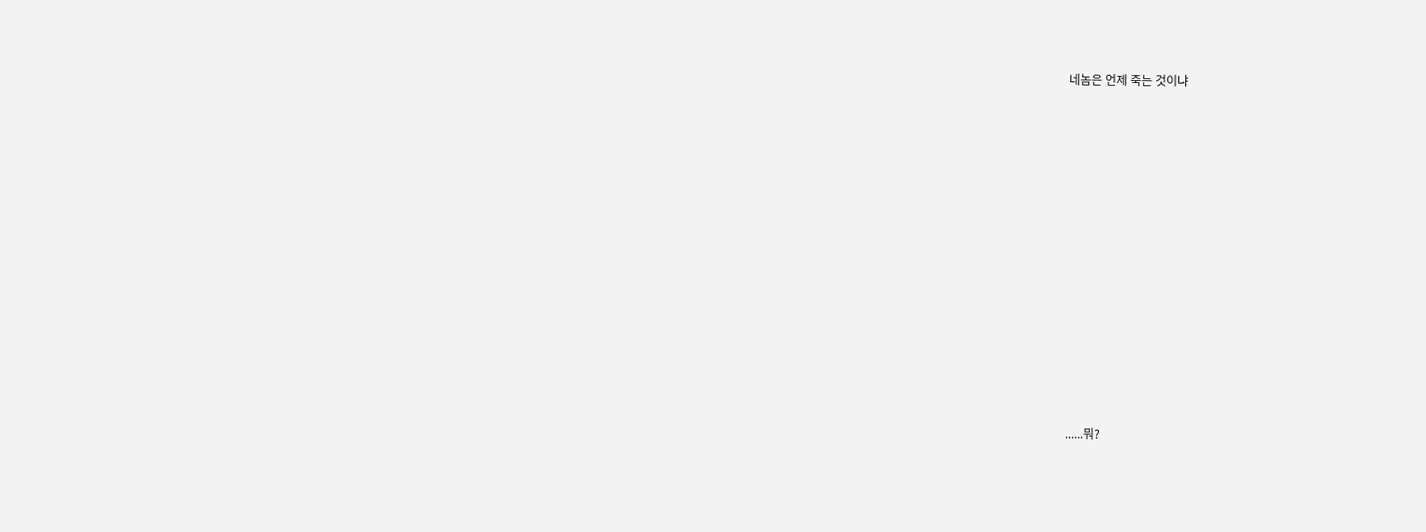네놈은 언제 죽는 것이냐














......뭐?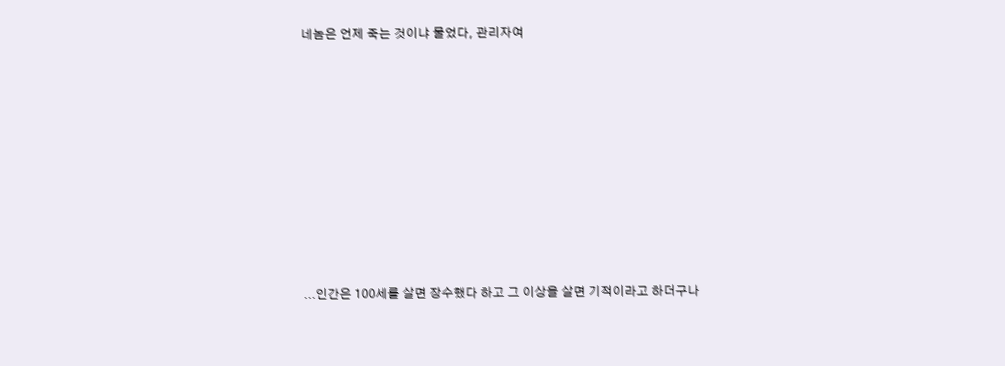네놈은 언제 죽는 것이냐 물었다, 관리자여













...인간은 100세를 살면 장수했다 하고 그 이상을 살면 기적이라고 하더구나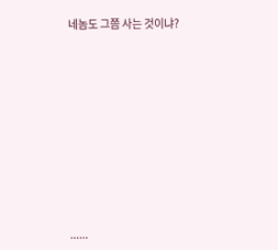네놈도 그쯤 사는 것이냐?














......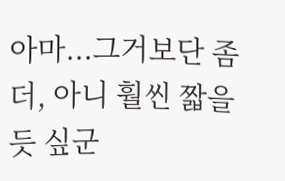아마...그거보단 좀 더, 아니 훨씬 짧을 듯 싶군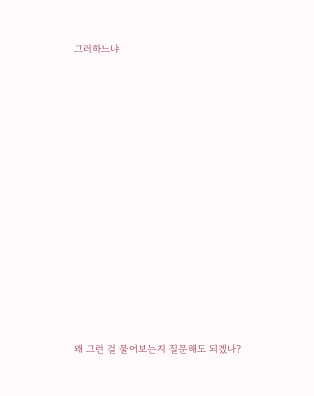그러하느냐














왜 그런 걸 물어보는지 질문해도 되겠나?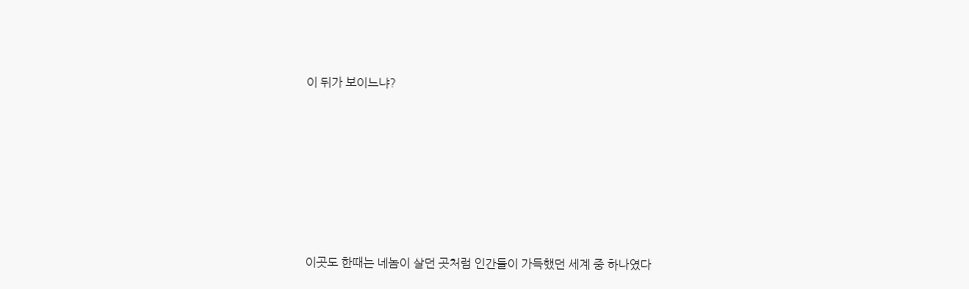이 뒤가 보이느냐?











이곳도 한때는 네놈이 살던 곳처럼 인간들이 가득했던 세계 중 하나였다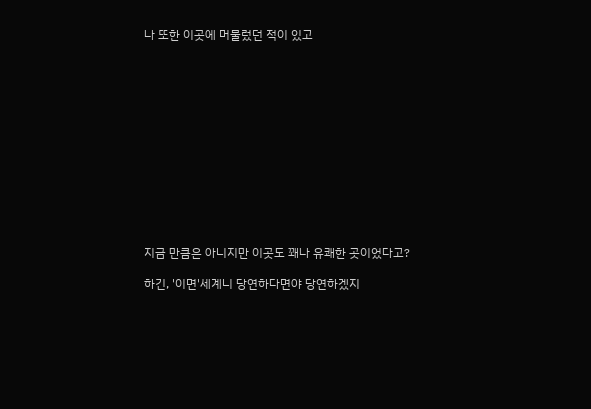나 또한 이곳에 머물렀던 적이 있고













지금 만큼은 아니지만 이곳도 꽤나 유쾌한 곳이었다고?

하긴, '이면'세계니 당연하다면야 당연하겠지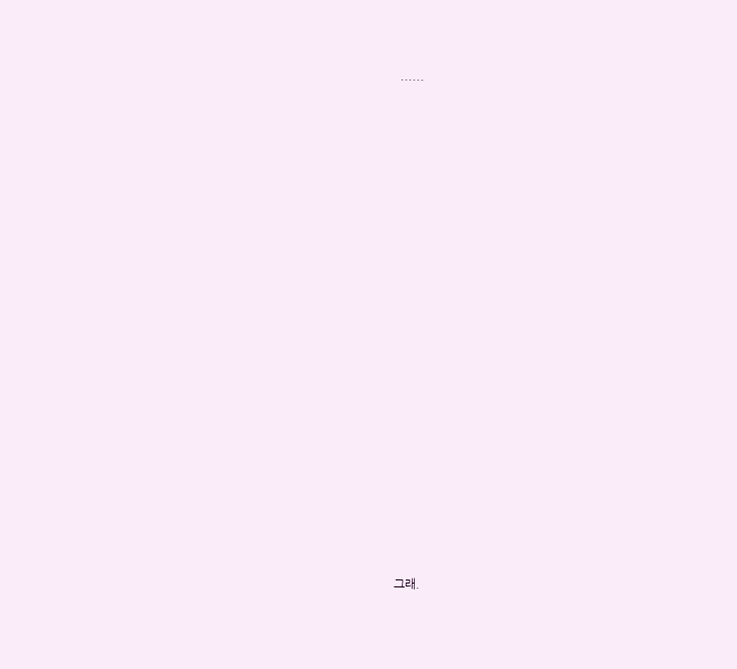......























그래.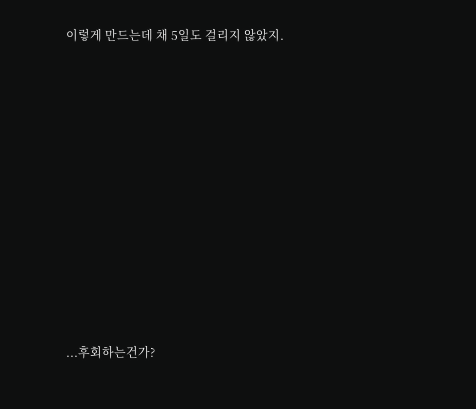이렇게 만드는데 채 5일도 걸리지 않았지.












...후회하는건가?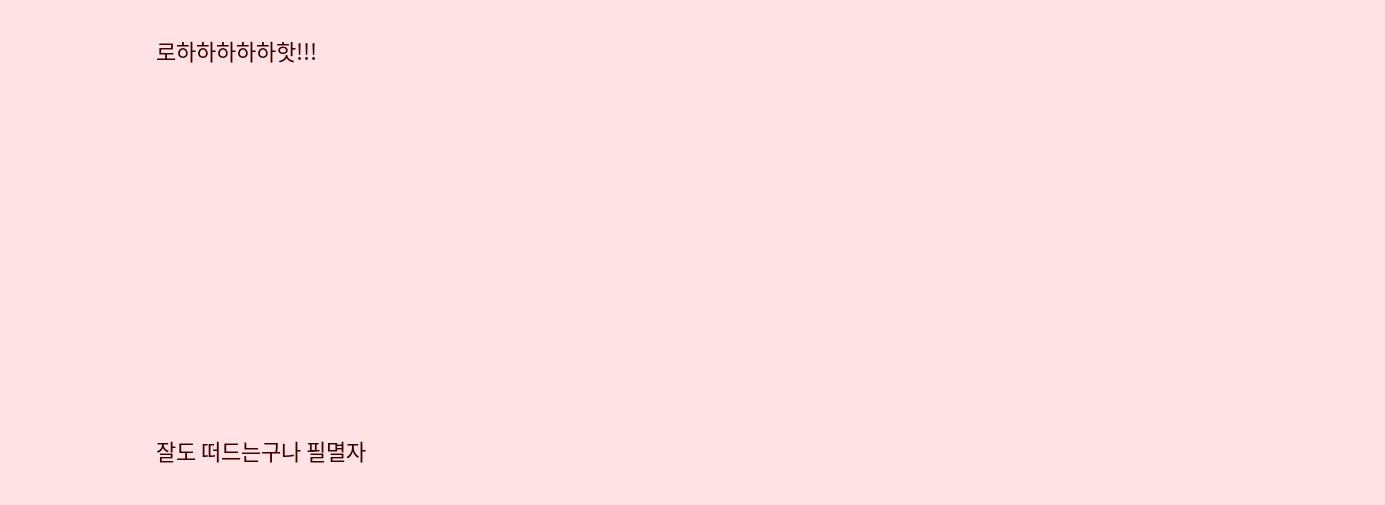로하하하하하핫!!!













잘도 떠드는구나 필멸자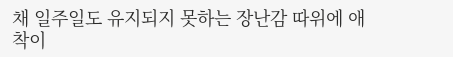채 일주일도 유지되지 못하는 장난감 따위에 애착이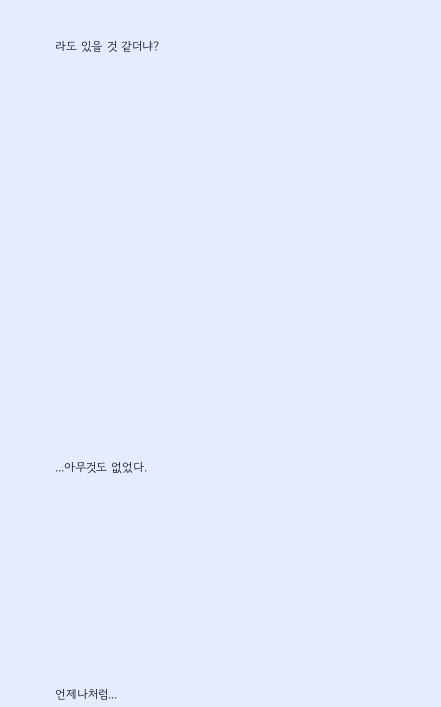라도 있을 것 같더냐?

























...아무것도 없었다.













언제나처럼...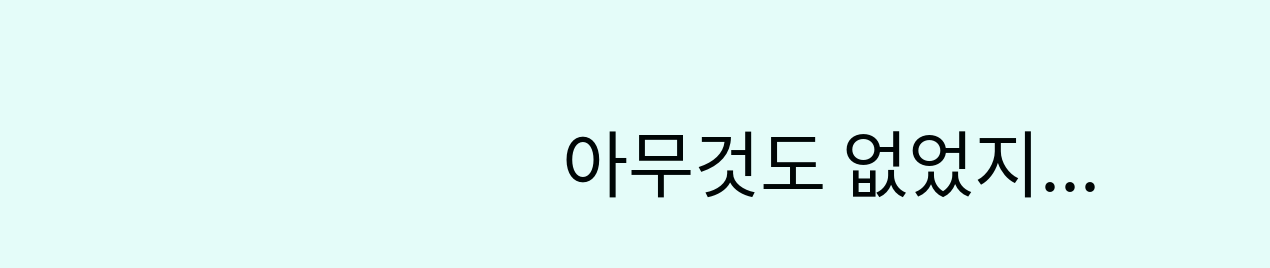아무것도 없었지...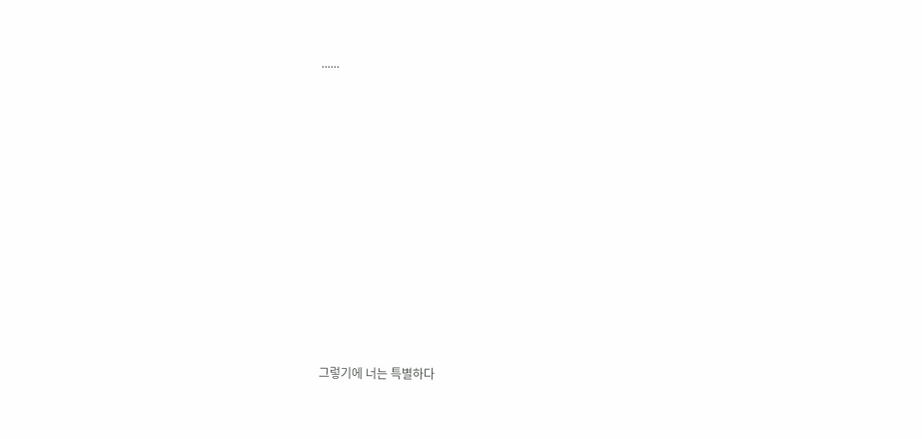......













그렇기에 너는 특별하다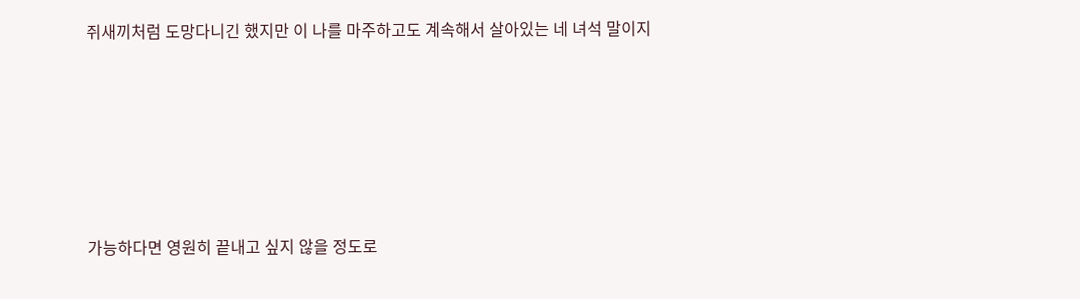쥐새끼처럼 도망다니긴 했지만 이 나를 마주하고도 계속해서 살아있는 네 녀석 말이지











가능하다면 영원히 끝내고 싶지 않을 정도로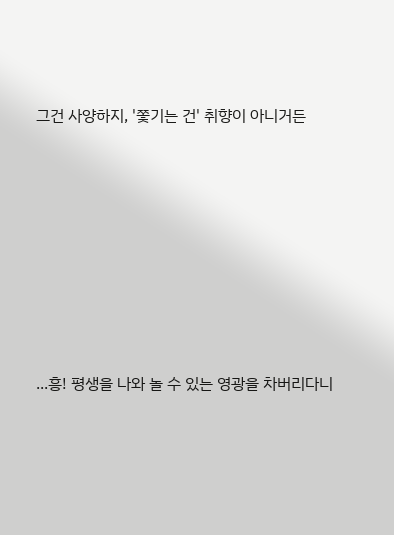그건 사양하지, '쫓기는 건' 취향이 아니거든













...흥! 평생을 나와 놀 수 있는 영광을 차버리다니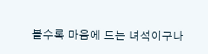볼수록 마음에 드는 녀석이구나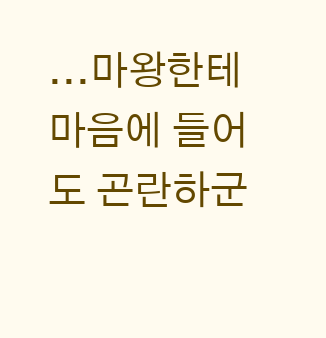...마왕한테 마음에 들어도 곤란하군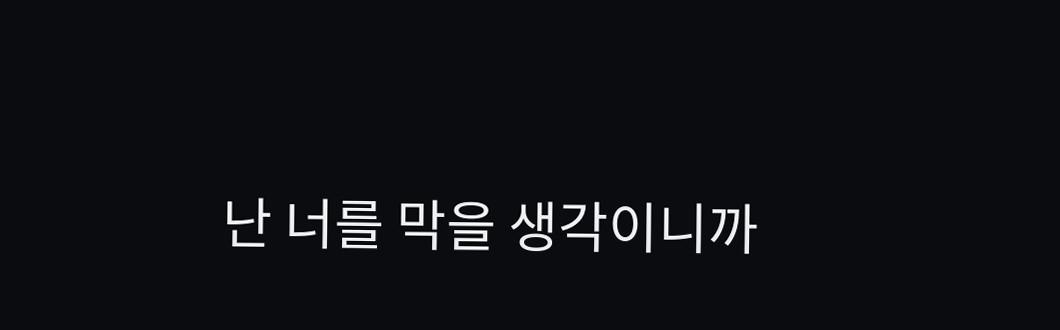난 너를 막을 생각이니까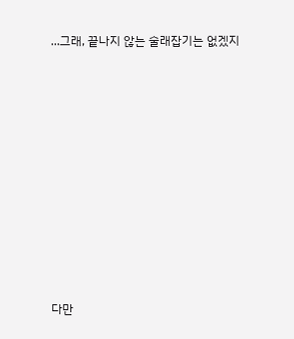...그래, 끝나지 않는 술래잡기는 없겠지













다만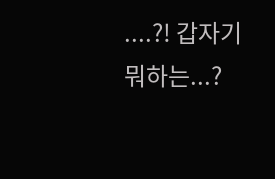....?! 갑자기 뭐하는...?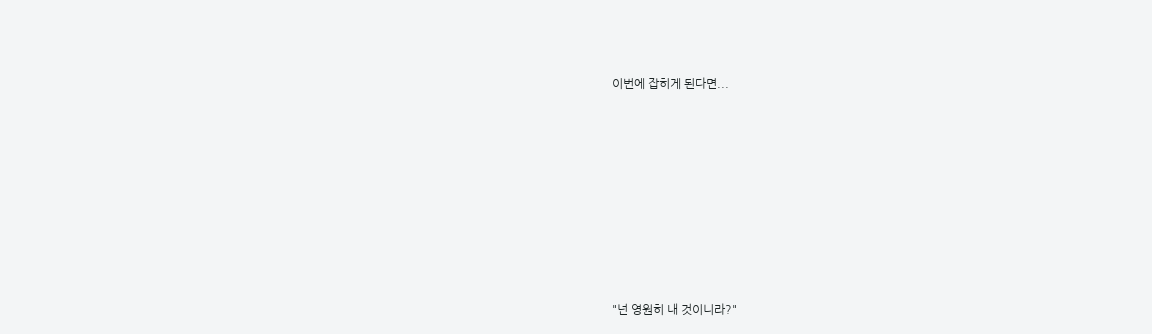이번에 잡히게 된다면...













"넌 영원히 내 것이니라?"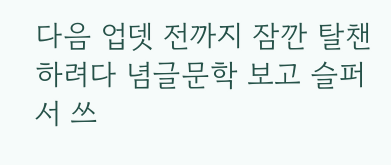다음 업뎃 전까지 잠깐 탈챈하려다 념글문학 보고 슬퍼서 쓰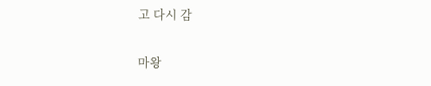고 다시 감

마왕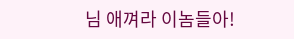님 애껴라 이놈들아!